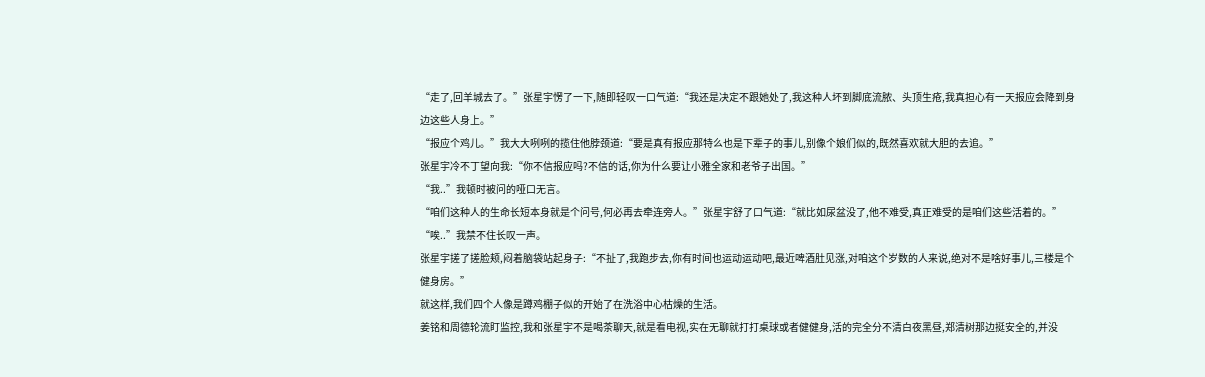“走了,回羊城去了。”张星宇愣了一下,随即轻叹一口气道:“我还是决定不跟她处了,我这种人坏到脚底流脓、头顶生疮,我真担心有一天报应会降到身边这些人身上。”
“报应个鸡儿。”我大大咧咧的揽住他脖颈道:“要是真有报应那特么也是下辈子的事儿,别像个娘们似的,既然喜欢就大胆的去追。”
张星宇冷不丁望向我:“你不信报应吗?不信的话,你为什么要让小雅全家和老爷子出国。”
“我..”我顿时被问的哑口无言。
“咱们这种人的生命长短本身就是个问号,何必再去牵连旁人。”张星宇舒了口气道:“就比如尿盆没了,他不难受,真正难受的是咱们这些活着的。”
“唉..”我禁不住长叹一声。
张星宇搓了搓脸颊,闷着脑袋站起身子:“不扯了,我跑步去,你有时间也运动运动吧,最近啤酒肚见涨,对咱这个岁数的人来说,绝对不是啥好事儿,三楼是个健身房。”
就这样,我们四个人像是蹲鸡棚子似的开始了在洗浴中心枯燥的生活。
姜铭和周德轮流盯监控,我和张星宇不是喝茶聊天,就是看电视,实在无聊就打打桌球或者健健身,活的完全分不清白夜黑昼,郑清树那边挺安全的,并没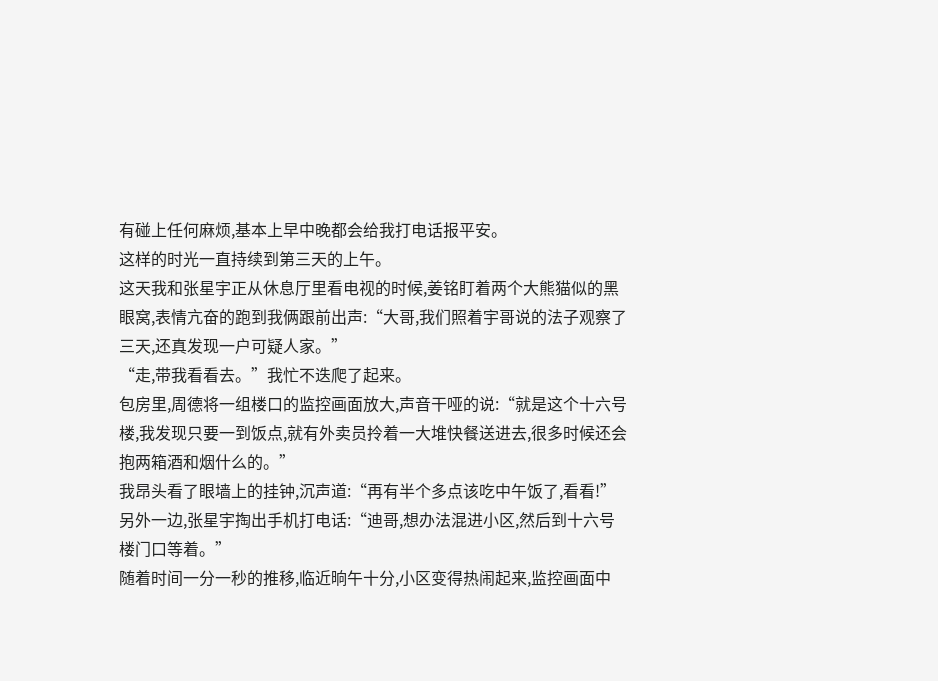有碰上任何麻烦,基本上早中晚都会给我打电话报平安。
这样的时光一直持续到第三天的上午。
这天我和张星宇正从休息厅里看电视的时候,姜铭盯着两个大熊猫似的黑眼窝,表情亢奋的跑到我俩跟前出声:“大哥,我们照着宇哥说的法子观察了三天,还真发现一户可疑人家。”
“走,带我看看去。”我忙不迭爬了起来。
包房里,周德将一组楼口的监控画面放大,声音干哑的说:“就是这个十六号楼,我发现只要一到饭点,就有外卖员拎着一大堆快餐送进去,很多时候还会抱两箱酒和烟什么的。”
我昂头看了眼墙上的挂钟,沉声道:“再有半个多点该吃中午饭了,看看!”
另外一边,张星宇掏出手机打电话:“迪哥,想办法混进小区,然后到十六号楼门口等着。”
随着时间一分一秒的推移,临近晌午十分,小区变得热闹起来,监控画面中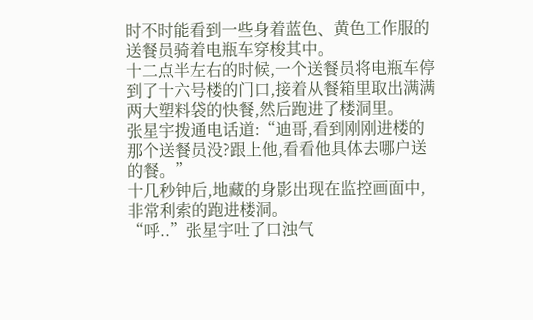时不时能看到一些身着蓝色、黄色工作服的送餐员骑着电瓶车穿梭其中。
十二点半左右的时候,一个送餐员将电瓶车停到了十六号楼的门口,接着从餐箱里取出满满两大塑料袋的快餐,然后跑进了楼洞里。
张星宇拨通电话道:“迪哥,看到刚刚进楼的那个送餐员没?跟上他,看看他具体去哪户送的餐。”
十几秒钟后,地藏的身影出现在监控画面中,非常利索的跑进楼洞。
“呼..”张星宇吐了口浊气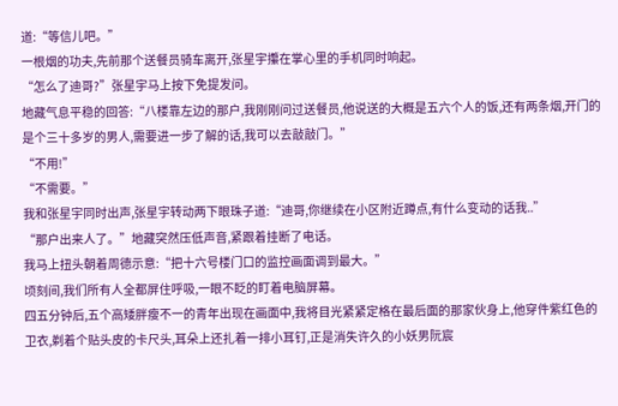道:“等信儿吧。”
一根烟的功夫,先前那个送餐员骑车离开,张星宇攥在掌心里的手机同时响起。
“怎么了迪哥?”张星宇马上按下免提发问。
地藏气息平稳的回答:“八楼靠左边的那户,我刚刚问过送餐员,他说送的大概是五六个人的饭,还有两条烟,开门的是个三十多岁的男人,需要进一步了解的话,我可以去敲敲门。”
“不用!”
“不需要。”
我和张星宇同时出声,张星宇转动两下眼珠子道:“迪哥,你继续在小区附近蹲点,有什么变动的话我..”
“那户出来人了。”地藏突然压低声音,紧跟着挂断了电话。
我马上扭头朝着周德示意:“把十六号楼门口的监控画面调到最大。”
顷刻间,我们所有人全都屏住呼吸,一眼不眨的盯着电脑屏幕。
四五分钟后,五个高矮胖瘦不一的青年出现在画面中,我将目光紧紧定格在最后面的那家伙身上,他穿件紫红色的卫衣,剃着个贴头皮的卡尺头,耳朵上还扎着一排小耳钉,正是消失许久的小妖男阮宸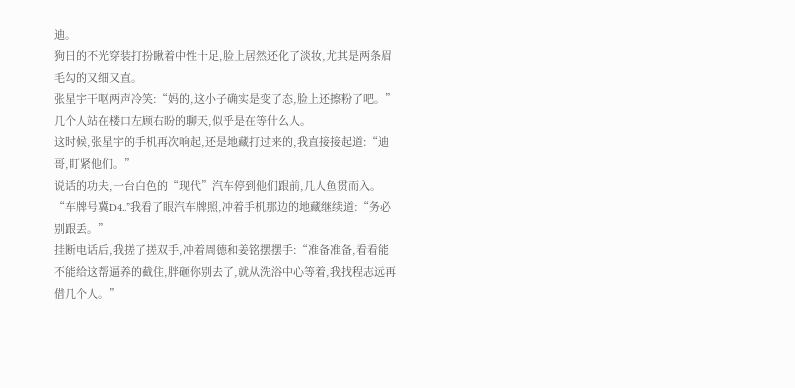迪。
狗日的不光穿装打扮瞅着中性十足,脸上居然还化了淡妆,尤其是两条眉毛勾的又细又直。
张星宇干呕两声冷笑:“妈的,这小子确实是变了态,脸上还擦粉了吧。”
几个人站在楼口左顾右盼的聊天,似乎是在等什么人。
这时候,张星宇的手机再次响起,还是地藏打过来的,我直接接起道:“迪哥,盯紧他们。”
说话的功夫,一台白色的“现代”汽车停到他们跟前,几人鱼贯而入。
“车牌号冀D4..”我看了眼汽车牌照,冲着手机那边的地藏继续道:“务必别跟丢。”
挂断电话后,我搓了搓双手,冲着周德和姜铭摆摆手:“准备准备,看看能不能给这帮逼养的截住,胖砸你别去了,就从洗浴中心等着,我找程志远再借几个人。”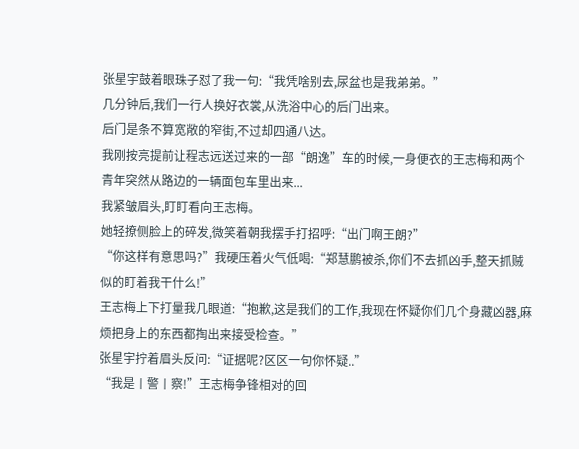张星宇鼓着眼珠子怼了我一句:“我凭啥别去,尿盆也是我弟弟。”
几分钟后,我们一行人换好衣裳,从洗浴中心的后门出来。
后门是条不算宽敞的窄街,不过却四通八达。
我刚按亮提前让程志远送过来的一部“朗逸”车的时候,一身便衣的王志梅和两个青年突然从路边的一辆面包车里出来...
我紧皱眉头,盯盯看向王志梅。
她轻撩侧脸上的碎发,微笑着朝我摆手打招呼:“出门啊王朗?”
“你这样有意思吗?”我硬压着火气低喝:“郑慧鹏被杀,你们不去抓凶手,整天抓贼似的盯着我干什么!”
王志梅上下打量我几眼道:“抱歉,这是我们的工作,我现在怀疑你们几个身藏凶器,麻烦把身上的东西都掏出来接受检查。”
张星宇拧着眉头反问:“证据呢?区区一句你怀疑..”
“我是丨警丨察!”王志梅争锋相对的回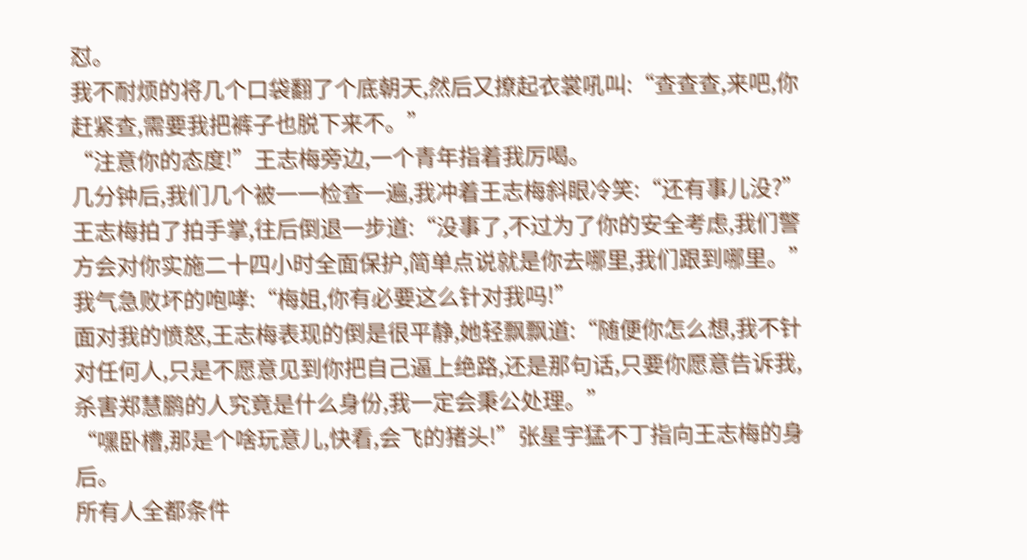怼。
我不耐烦的将几个口袋翻了个底朝天,然后又撩起衣裳吼叫:“查查查,来吧,你赶紧查,需要我把裤子也脱下来不。”
“注意你的态度!”王志梅旁边,一个青年指着我厉喝。
几分钟后,我们几个被一一检查一遍,我冲着王志梅斜眼冷笑:“还有事儿没?”
王志梅拍了拍手掌,往后倒退一步道:“没事了,不过为了你的安全考虑,我们警方会对你实施二十四小时全面保护,简单点说就是你去哪里,我们跟到哪里。”
我气急败坏的咆哮:“梅姐,你有必要这么针对我吗!”
面对我的愤怒,王志梅表现的倒是很平静,她轻飘飘道:“随便你怎么想,我不针对任何人,只是不愿意见到你把自己逼上绝路,还是那句话,只要你愿意告诉我,杀害郑慧鹏的人究竟是什么身份,我一定会秉公处理。”
“嘿卧槽,那是个啥玩意儿,快看,会飞的猪头!”张星宇猛不丁指向王志梅的身后。
所有人全都条件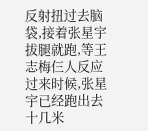反射扭过去脑袋,接着张星宇拔腿就跑,等王志梅仨人反应过来时候,张星宇已经跑出去十几米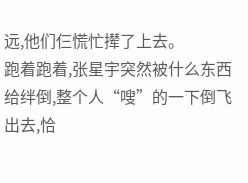远,他们仨慌忙撵了上去。
跑着跑着,张星宇突然被什么东西给绊倒,整个人“嗖”的一下倒飞出去,恰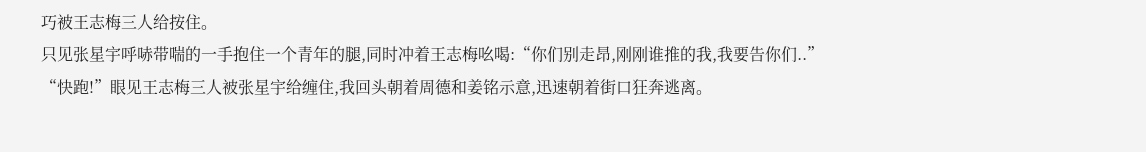巧被王志梅三人给按住。
只见张星宇呼哧带喘的一手抱住一个青年的腿,同时冲着王志梅吆喝:“你们别走昂,刚刚谁推的我,我要告你们..”
“快跑!”眼见王志梅三人被张星宇给缠住,我回头朝着周德和姜铭示意,迅速朝着街口狂奔逃离。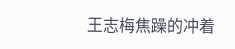王志梅焦躁的冲着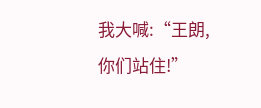我大喊:“王朗,你们站住!”